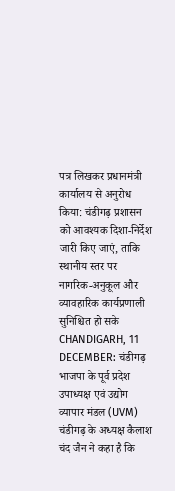पत्र लिखकर प्रधानमंत्री कार्यालय से अनुरोध किया: चंडीगढ़ प्रशासन को आवश्यक दिशा-निर्देश जारी किए जाएं, ताकि स्थानीय स्तर पर नागरिक-अनुकूल और व्यावहारिक कार्यप्रणाली सुनिश्चित हो सके
CHANDIGARH, 11 DECEMBER: चंडीगढ़ भाजपा के पूर्व प्रदेश उपाध्यक्ष एवं उद्योग व्यापार मंडल (UVM) चंडीगढ़ के अध्यक्ष कैलाश चंद जैन ने कहा है कि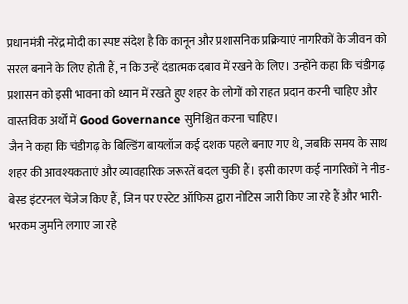प्रधानमंत्री नरेंद्र मोदी का स्पष्ट संदेश है कि कानून और प्रशासनिक प्रक्रियाएं नागरिकों के जीवन को सरल बनाने के लिए होती हैं, न कि उन्हें दंडात्मक दबाव में रखने के लिए। उन्होंने कहा कि चंडीगढ़ प्रशासन को इसी भावना को ध्यान में रखते हुए शहर के लोगों को राहत प्रदान करनी चाहिए और वास्तविक अर्थों में Good Governance सुनिश्चित करना चाहिए।
जैन ने कहा कि चंडीगढ़ के बिल्डिंग बायलॉज कई दशक पहले बनाए गए थे, जबकि समय के साथ शहर की आवश्यकताएं और व्यावहारिक जरूरतें बदल चुकी हैं। इसी कारण कई नागरिकों ने नीड-बेस्ड इंटरनल चेंजेज किए हैं, जिन पर एस्टेट ऑफिस द्वारा नोटिस जारी किए जा रहे हैं और भारी-भरकम जुर्माने लगाए जा रहे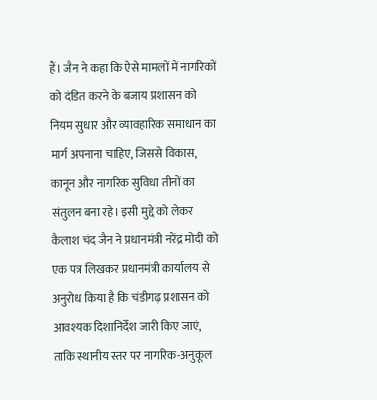हैं। जैन ने कहा कि ऐसे मामलों में नागरिकों को दंडित करने के बजाय प्रशासन को नियम सुधार और व्यावहारिक समाधान का मार्ग अपनाना चाहिए, जिससे विकास, कानून और नागरिक सुविधा तीनों का संतुलन बना रहे। इसी मुद्दे को लेकर कैलाश चंद जैन ने प्रधानमंत्री नरेंद्र मोदी को एक पत्र लिखकर प्रधानमंत्री कार्यालय से अनुरोध किया है कि चंडीगढ़ प्रशासन को आवश्यक दिशानिर्देश जारी किए जाएं, ताकि स्थानीय स्तर पर नागरिक-अनुकूल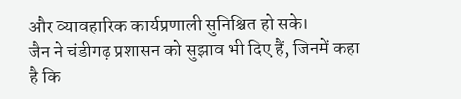और व्यावहारिक कार्यप्रणाली सुनिश्चित हो सके।
जैन ने चंडीगढ़ प्रशासन को सुझाव भी दिए हैं, जिनमें कहा है कि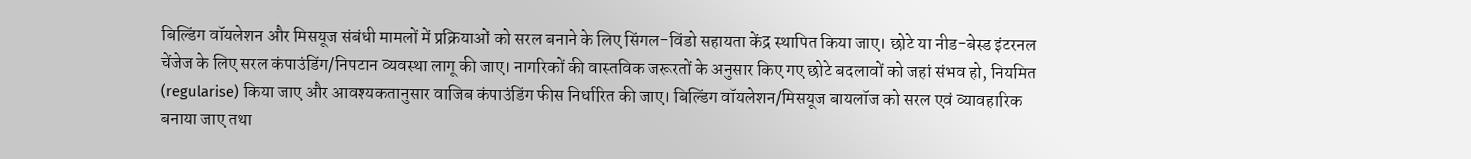बिल्डिंग वॉयलेशन और मिसयूज संबंधी मामलों में प्रक्रियाओं को सरल बनाने के लिए सिंगल-विंडो सहायता केंद्र स्थापित किया जाए। छोटे या नीड-बेस्ड इंटरनल चेंजेज के लिए सरल कंपाउंडिंग/निपटान व्यवस्था लागू की जाए। नागरिकों की वास्तविक जरूरतों के अनुसार किए गए छोटे बदलावों को जहां संभव हो, नियमित (regularise) किया जाए और आवश्यकतानुसार वाजिब कंपाउंडिंग फीस निर्धारित की जाए। बिल्डिंग वॉयलेशन/मिसयूज बायलॉज को सरल एवं व्यावहारिक बनाया जाए तथा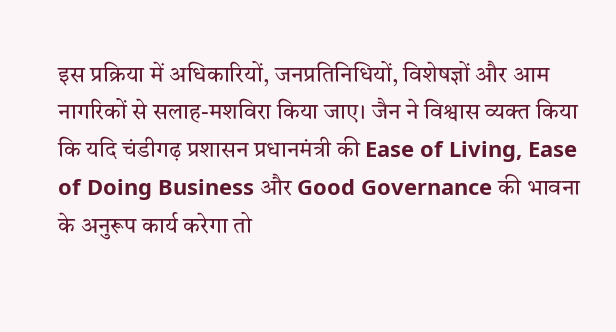इस प्रक्रिया में अधिकारियों, जनप्रतिनिधियों, विशेषज्ञों और आम नागरिकों से सलाह-मशविरा किया जाए। जैन ने विश्वास व्यक्त किया कि यदि चंडीगढ़ प्रशासन प्रधानमंत्री की Ease of Living, Ease of Doing Business और Good Governance की भावना के अनुरूप कार्य करेगा तो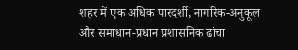शहर में एक अधिक पारदर्शी, नागरिक-अनुकूल और समाधान-प्रधान प्रशासनिक ढांचा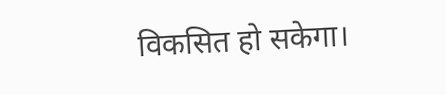विकसित हो सकेगा।